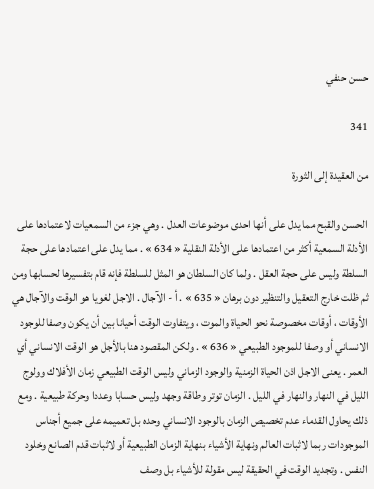حسن حنفي

341

من العقيدة إلى الثورة

الحسن والقبح مما يدل على أنها احدى موضوعات العدل . وهي جزء من السمعيات لاعتمادها على الأدلة السمعية أكثر من اعتمادها على الأدلة النقلية « 634 » . مما يدل على اعتمادها على حجة السلطة وليس على حجة العقل . ولما كان السلطان هو المثل للسلطة فإنه قام بتفسيرها لحسابها ومن ثم ظلت خارج التعقيل والتنظير دون برهان « 635 » . أ - الآجال . الاجل لغويا هو الوقت والآجال هي الأوقات ، أوقات مخصوصة نحو الحياة والموت ، ويتفاوت الوقت أحيانا بين أن يكون وصفا للوجود الانساني أو وصفا للموجود الطبيعي « 636 » . ولكن المقصود هنا بالأجل هو الوقت الانساني أي العمر . يعنى الاجل اذن الحياة الزمنية والوجود الزماني وليس الوقت الطبيعي زمان الأفلاك وولوج الليل في النهار والنهار في الليل . الزمان توتر وطاقة وجهد وليس حسابا وعددا وحركة طبيعية . ومع ذلك يحاول القدماء عدم تخصيص الزمان بالوجود الانساني وحده بل تعميمه على جميع أجناس الموجودات ربما لاثبات العالم ونهاية الأشياء بنهاية الزمان الطبيعية أو لاثبات قدم الصانع وخلود النفس . وتجديد الوقت في الحقيقة ليس مقولة للأشياء بل وصف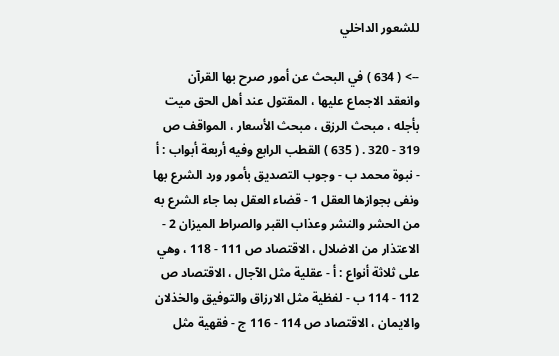للشعور الداخلي

--> ( 634 ) في البحث عن أمور صرح بها القرآن وانعقد الاجماع عليها ، المقتول عند أهل الحق ميت بأجله ، مبحث الرزق ، مبحث الأسعار ، المواقف ص 319 - 320 . ( 635 ) القطب الرابع وفيه أربعة أبواب : أ - نبوة محمد ب - وجوب التصديق بأمور ورد الشرع بها ونفى بجوازها العقل 1 - قضاء العقل بما جاء الشرع به من الحشر والنشر وعذاب القبر والصراط الميزان 2 - الاعتذار من الاضلال ، الاقتصاد ص 111 - 118 ، وهي على ثلاثة أنواع : أ - عقلية مثل الآجال ، الاقتصاد ص 112 - 114 ب - لفظية مثل الارزاق والتوفيق والخذلان والايمان ، الاقتصاد ص 114 - 116 ج - فقهية مثل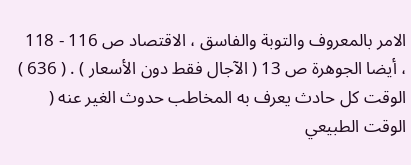الامر بالمعروف والتوبة والفاسق ، الاقتصاد ص 116 - 118 ، أيضا الجوهرة ص 13 ( الآجال فقط دون الأسعار ) . ( 636 ) الوقت كل حادث يعرف به المخاطب حدوث الغير عنه ( الوقت الطبيعي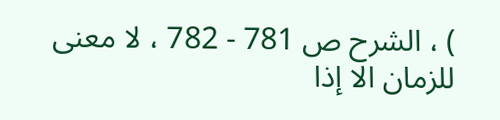) ، الشرح ص 781 - 782 ، لا معنى للزمان الا إذا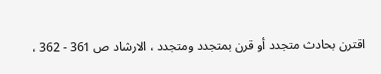اقترن بحادث متجدد أو قرن بمتجدد ومتجدد ، الارشاد ص 361 - 362 ،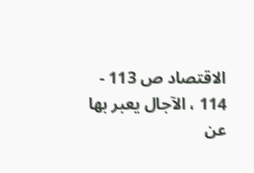الاقتصاد ص 113 - 114 ، الآجال يعبر بها عن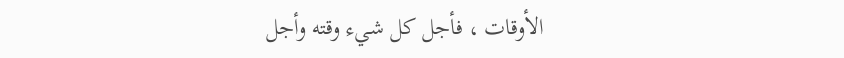الأوقات ، فأجل كل شيء وقته وأجل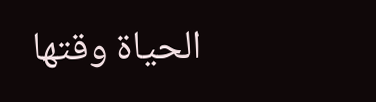الحياة وقتها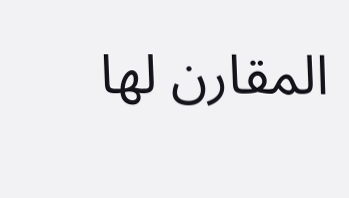المقارن لها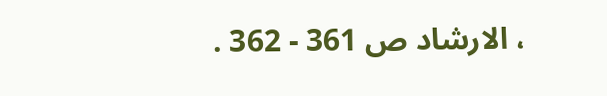، الارشاد ص 361 - 362 .